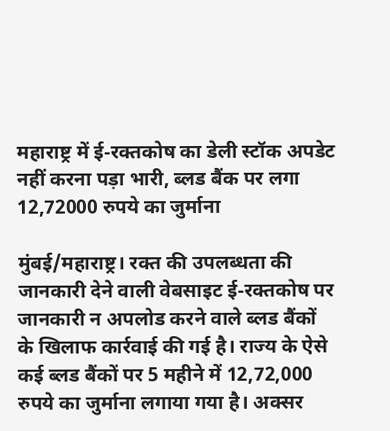महाराष्ट्र में ई-रक्तकोष का डेली स्टॉक अपडेट नहीं करना पड़ा भारी, ब्लड बैंक पर लगा 12,72000 रुपये का जुर्माना

मुंबई/महाराष्ट्र। रक्त की उपलब्धता की जानकारी देने वाली वेबसाइट ई-रक्तकोष पर जानकारी न अपलोड करने वाले ब्लड बैंकों के खिलाफ कार्रवाई की गई है। राज्य के ऐसे कई ब्लड बैंकों पर 5 महीने में 12,72,000 रुपये का जुर्माना लगाया गया है। अक्सर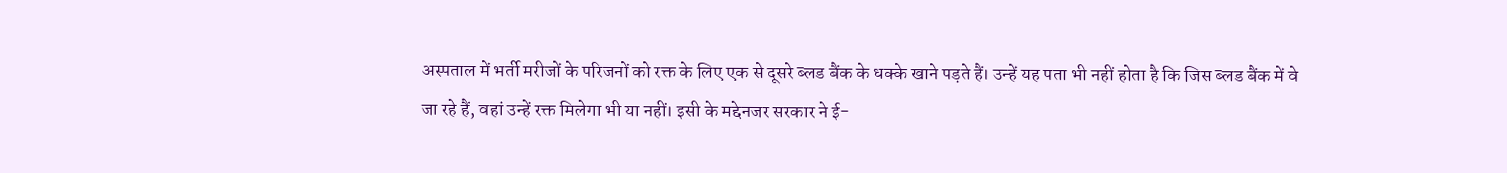अस्पताल में भर्ती मरीजों के परिजनों को रक्त के लिए एक से दूसरे ब्लड बैंक के धक्के खाने पड़ते हैं। उन्हें यह पता भी नहीं होता है कि जिस ब्लड बैंक में वे जा रहे हैं, वहां उन्हें रक्त मिलेगा भी या नहीं। इसी के मद्देनजर सरकार ने ई-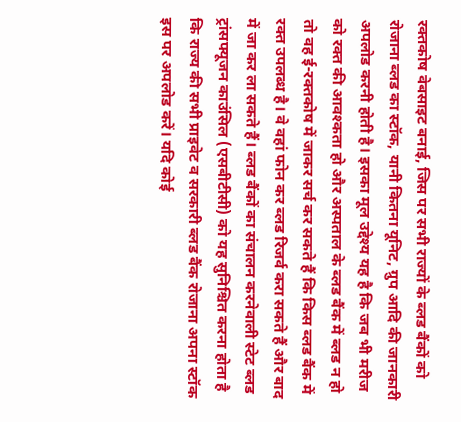रक्तकोष वेबसाइट बनाई, जिस पर सभी राज्यों के ब्लड बैंकों को रोजाना ब्लड का स्टॉक, यानी कितना यूनिट, ग्रुप आदि की जानकारी अपलोड करनी होती है। इसका मूल उद्देश्य यह है कि जब भी मरीज को रक्त की आवश्कता हो और अस्पताल के ब्लड बैंक में ब्लड न हो तो वह ई-रक्तकोष में जाकर सर्च कर सकते हैं कि किस ब्लड बैंक में रक्त उपलब्ध है। वे वहां फोन कर ब्लड रिजर्व करा सकते हैं और बाद में जा कर ला सकते हैं। ब्लड बैंकों का संचालन करनेवाली स्टेट ब्लड ट्रांसफ्यूजन काउंसिल (एसबीटीसी) को यह सुनिश्चित करना होता है कि राज्य की सभी प्राइवेट व सरकारी ब्लड बैंक रोजाना अपना स्टॉक इस पर अपलोड करें। यदि कोई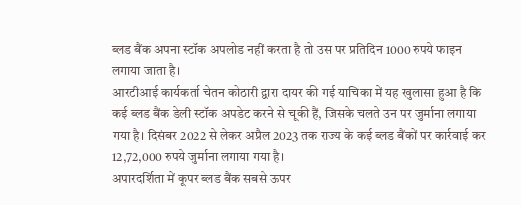ब्लड बैंक अपना स्टॉक अपलोड नहीं करता है तो उस पर प्रतिदिन 1000 रुपये फाइन लगाया जाता है।
आरटीआई कार्यकर्ता चेतन कोठारी द्वारा दायर की गई याचिका में यह खुलासा हुआ है कि कई ब्लड बैंक डेली स्टॉक अपडेट करने से चूकी हैं, जिसके चलते उन पर जुर्माना लगाया गया है। दिसंबर 2022 से लेकर अप्रैल 2023 तक राज्य के कई ब्लड बैंकों पर कार्रवाई कर 12,72,000 रुपये जुर्माना लगाया गया है।
अपारदर्शिता में कूपर ब्लड बैंक सबसे ऊपर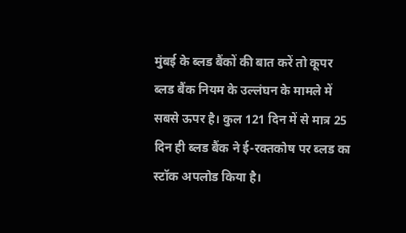मुंबई के ब्लड बैंकों की बात करें तो कूपर ब्लड बैंक नियम के उल्लंघन के मामले में सबसे ऊपर है। कुल 121 दिन में से मात्र 25 दिन ही ब्लड बैंक ने ई-रक्तकोष पर ब्लड का स्टॉक अपलोड किया है।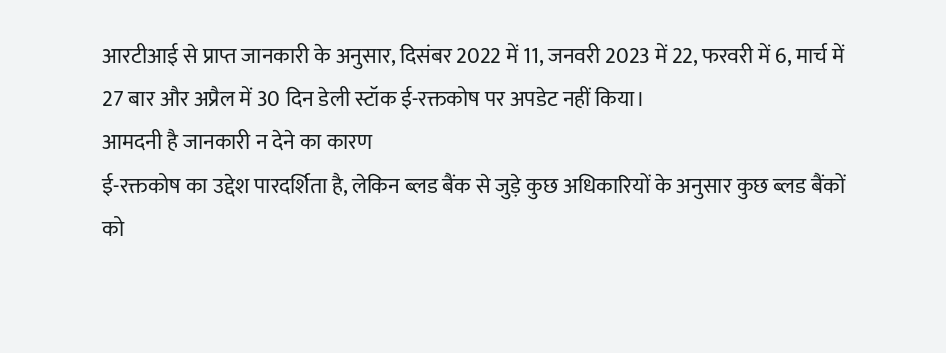आरटीआई से प्राप्त जानकारी के अनुसार, दिसंबर 2022 में 11, जनवरी 2023 में 22, फरवरी में 6, मार्च में 27 बार और अप्रैल में 30 दिन डेली स्टॉक ई-रक्तकोष पर अपडेट नहीं किया।
आमदनी है जानकारी न देने का कारण
ई-रक्तकोष का उद्देश पारदर्शिता है, लेकिन ब्लड बैंक से जुड़े कुछ अधिकारियों के अनुसार कुछ ब्लड बैंकों को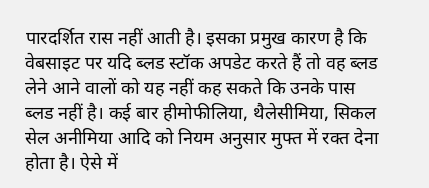पारदर्शित रास नहीं आती है। इसका प्रमुख कारण है कि वेबसाइट पर यदि ब्लड स्टॉक अपडेट करते हैं तो वह ब्लड लेने आने वालों को यह नहीं कह सकते कि उनके पास ब्लड नहीं है। कई बार हीमोफीलिया, थैलेसीमिया, सिकल सेल अनीमिया आदि को नियम अनुसार मुफ्त में रक्त देना होता है। ऐसे में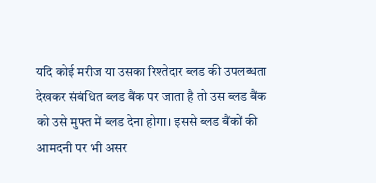यदि कोई मरीज या उसका रिश्तेदार ब्लड की उपलब्धता देखकर संबंधित ब्लड बैंक पर जाता है तो उस ब्लड बैंक को उसे मुफ्त में ब्लड देना होगा। इससे ब्लड बैंकों की आमदनी पर भी असर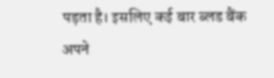पड़ता है। इसलिए कई बार ब्लड बैंक अपने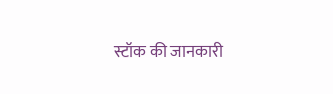स्टॉक की जानकारी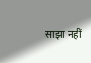साझा नहीं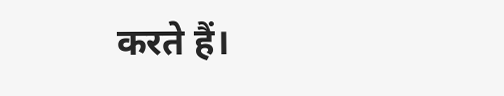करते हैं।